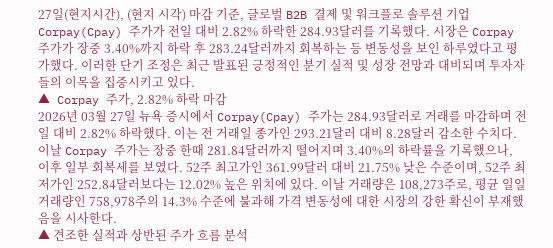27일(현지시간), (현지 시각) 마감 기준, 글로벌 B2B 결제 및 워크플로 솔루션 기업 Corpay(Cpay) 주가가 전일 대비 2.82% 하락한 284.93달러를 기록했다. 시장은 Corpay 주가가 장중 3.40%까지 하락 후 283.24달러까지 회복하는 등 변동성을 보인 하루였다고 평가했다. 이러한 단기 조정은 최근 발표된 긍정적인 분기 실적 및 성장 전망과 대비되며 투자자들의 이목을 집중시키고 있다.
▲ Corpay 주가, 2.82% 하락 마감
2026년 03월 27일 뉴욕 증시에서 Corpay(Cpay) 주가는 284.93달러로 거래를 마감하며 전일 대비 2.82% 하락했다. 이는 전 거래일 종가인 293.21달러 대비 8.28달러 감소한 수치다. 이날 Corpay 주가는 장중 한때 281.84달러까지 떨어지며 3.40%의 하락률을 기록했으나, 이후 일부 회복세를 보였다. 52주 최고가인 361.99달러 대비 21.75% 낮은 수준이며, 52주 최저가인 252.84달러보다는 12.02% 높은 위치에 있다. 이날 거래량은 108,273주로, 평균 일일 거래량인 758,978주의 14.3% 수준에 불과해 가격 변동성에 대한 시장의 강한 확신이 부재했음을 시사한다.
▲ 견조한 실적과 상반된 주가 흐름 분석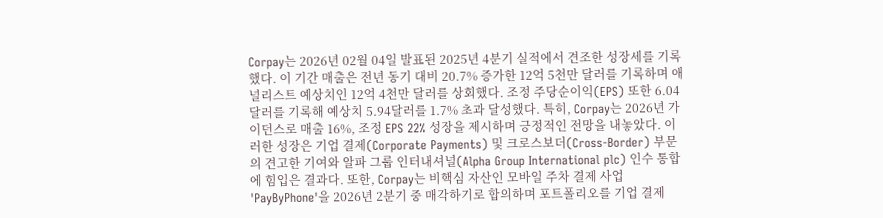Corpay는 2026년 02월 04일 발표된 2025년 4분기 실적에서 견조한 성장세를 기록했다. 이 기간 매출은 전년 동기 대비 20.7% 증가한 12억 5천만 달러를 기록하며 애널리스트 예상치인 12억 4천만 달러를 상회했다. 조정 주당순이익(EPS) 또한 6.04달러를 기록해 예상치 5.94달러를 1.7% 초과 달성했다. 특히, Corpay는 2026년 가이던스로 매출 16%, 조정 EPS 22% 성장을 제시하며 긍정적인 전망을 내놓았다. 이러한 성장은 기업 결제(Corporate Payments) 및 크로스보더(Cross-Border) 부문의 견고한 기여와 알파 그룹 인터내셔널(Alpha Group International plc) 인수 통합에 힘입은 결과다. 또한, Corpay는 비핵심 자산인 모바일 주차 결제 사업 'PayByPhone'을 2026년 2분기 중 매각하기로 합의하며 포트폴리오를 기업 결제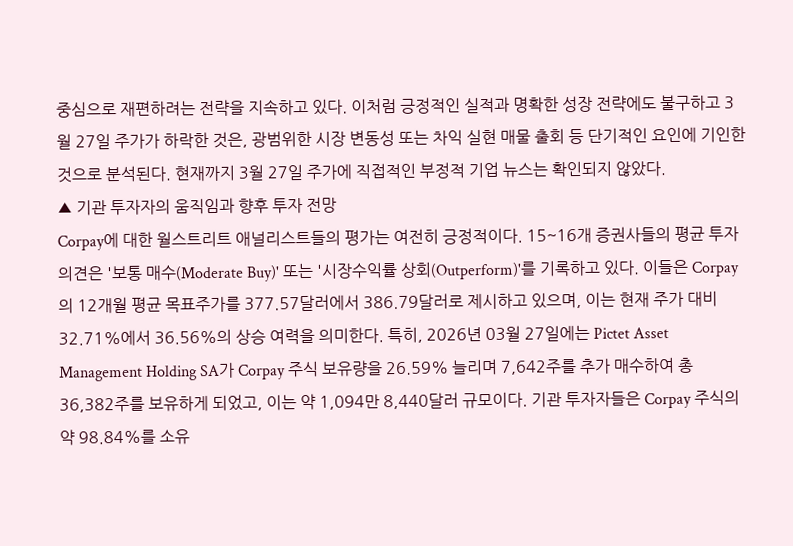중심으로 재편하려는 전략을 지속하고 있다. 이처럼 긍정적인 실적과 명확한 성장 전략에도 불구하고 3월 27일 주가가 하락한 것은, 광범위한 시장 변동성 또는 차익 실현 매물 출회 등 단기적인 요인에 기인한 것으로 분석된다. 현재까지 3월 27일 주가에 직접적인 부정적 기업 뉴스는 확인되지 않았다.
▲ 기관 투자자의 움직임과 향후 투자 전망
Corpay에 대한 월스트리트 애널리스트들의 평가는 여전히 긍정적이다. 15~16개 증권사들의 평균 투자의견은 '보통 매수(Moderate Buy)' 또는 '시장수익률 상회(Outperform)'를 기록하고 있다. 이들은 Corpay의 12개월 평균 목표주가를 377.57달러에서 386.79달러로 제시하고 있으며, 이는 현재 주가 대비 32.71%에서 36.56%의 상승 여력을 의미한다. 특히, 2026년 03월 27일에는 Pictet Asset Management Holding SA가 Corpay 주식 보유량을 26.59% 늘리며 7,642주를 추가 매수하여 총 36,382주를 보유하게 되었고, 이는 약 1,094만 8,440달러 규모이다. 기관 투자자들은 Corpay 주식의 약 98.84%를 소유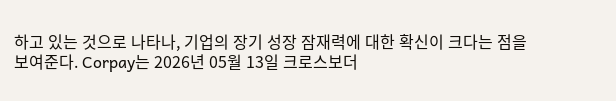하고 있는 것으로 나타나, 기업의 장기 성장 잠재력에 대한 확신이 크다는 점을 보여준다. Corpay는 2026년 05월 13일 크로스보더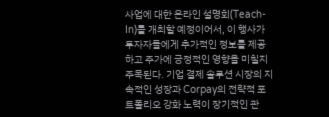사업에 대한 온라인 설명회(Teach-In)를 개최할 예정이어서, 이 행사가 투자자들에게 추가적인 정보를 제공하고 주가에 긍정적인 영향을 미칠지 주목된다. 기업 결제 솔루션 시장의 지속적인 성장과 Corpay의 전략적 포트폴리오 강화 노력이 장기적인 관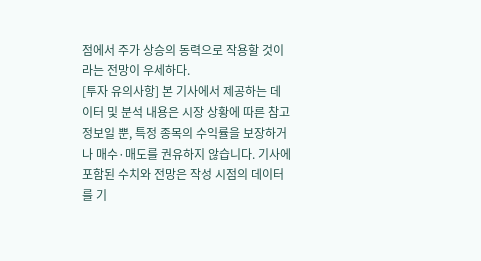점에서 주가 상승의 동력으로 작용할 것이라는 전망이 우세하다.
[투자 유의사항] 본 기사에서 제공하는 데이터 및 분석 내용은 시장 상황에 따른 참고 정보일 뿐, 특정 종목의 수익률을 보장하거나 매수·매도를 권유하지 않습니다. 기사에 포함된 수치와 전망은 작성 시점의 데이터를 기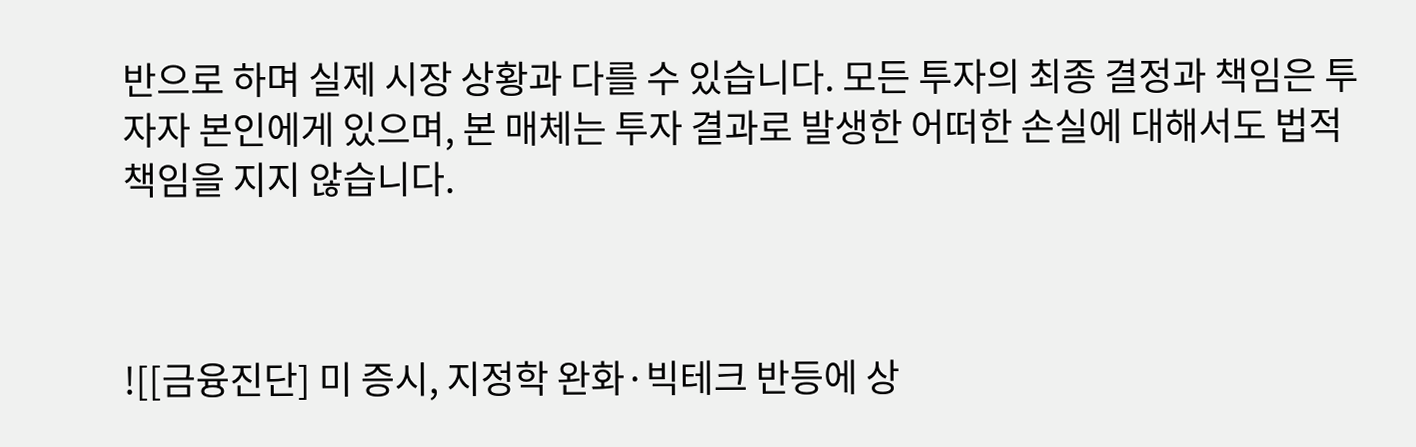반으로 하며 실제 시장 상황과 다를 수 있습니다. 모든 투자의 최종 결정과 책임은 투자자 본인에게 있으며, 본 매체는 투자 결과로 발생한 어떠한 손실에 대해서도 법적 책임을 지지 않습니다.



![[금융진단] 미 증시, 지정학 완화·빅테크 반등에 상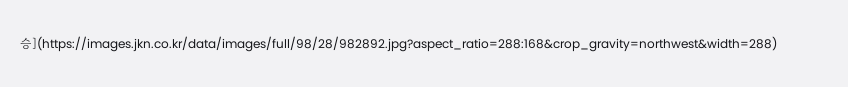승](https://images.jkn.co.kr/data/images/full/98/28/982892.jpg?aspect_ratio=288:168&crop_gravity=northwest&width=288)